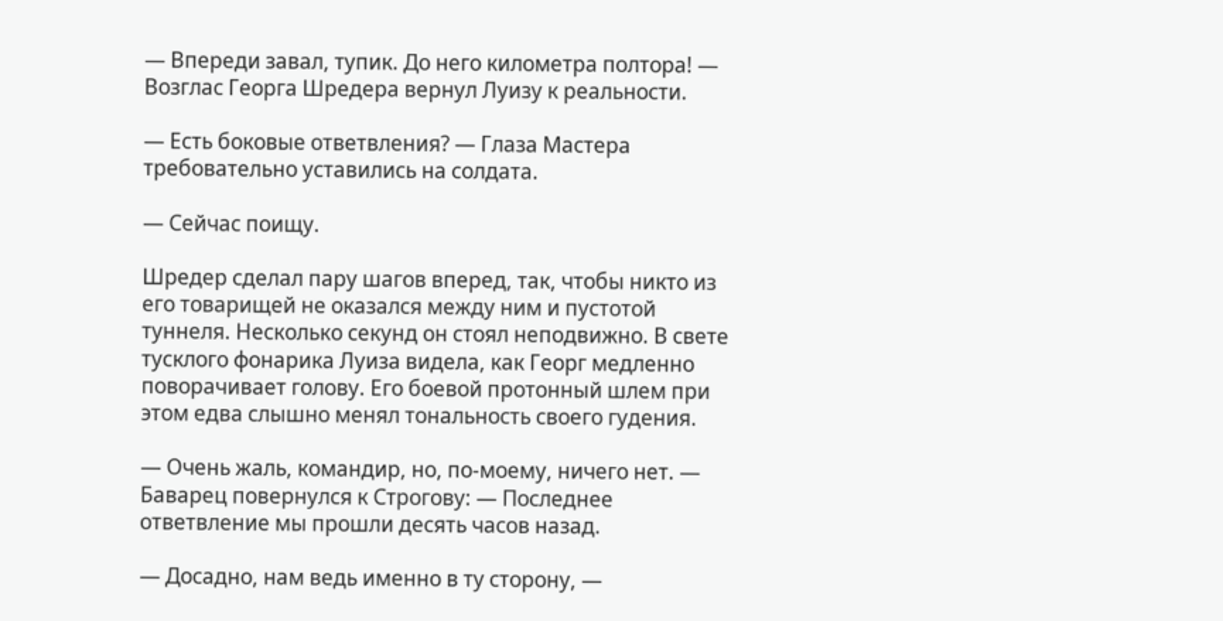— Впереди завал, тупик. До него километра полтора! — Возглас Георга Шредера вернул Луизу к реальности.

— Есть боковые ответвления? — Глаза Мастера требовательно уставились на солдата.

— Сейчас поищу.

Шредер сделал пару шагов вперед, так, чтобы никто из его товарищей не оказался между ним и пустотой туннеля. Несколько секунд он стоял неподвижно. В свете тусклого фонарика Луиза видела, как Георг медленно поворачивает голову. Его боевой протонный шлем при этом едва слышно менял тональность своего гудения.

— Очень жаль, командир, но, по-моему, ничего нет. — Баварец повернулся к Строгову: — Последнее ответвление мы прошли десять часов назад.

— Досадно, нам ведь именно в ту сторону, —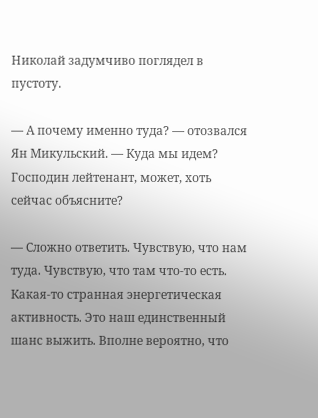Николай задумчиво поглядел в пустоту.

— А почему именно туда? — отозвался Ян Микульский. — Куда мы идем? Господин лейтенант, может, хоть сейчас объясните?

— Сложно ответить. Чувствую, что нам туда. Чувствую, что там что-то есть. Какая-то странная энергетическая активность. Это наш единственный шанс выжить. Вполне вероятно, что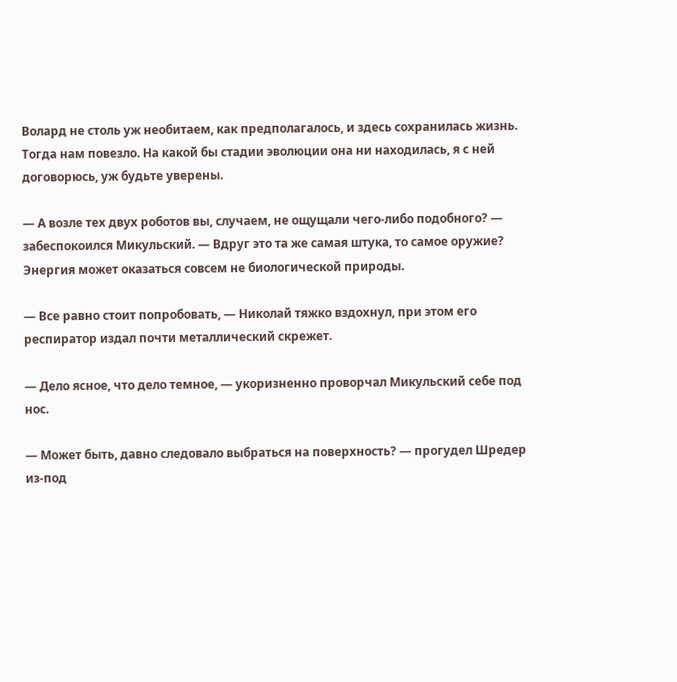Волард не столь уж необитаем, как предполагалось, и здесь сохранилась жизнь. Тогда нам повезло. На какой бы стадии эволюции она ни находилась, я с ней договорюсь, уж будьте уверены.

— А возле тех двух роботов вы, случаем, не ощущали чего-либо подобного? — забеспокоился Микульский. — Вдруг это та же самая штука, то самое оружие? Энергия может оказаться совсем не биологической природы.

— Все равно стоит попробовать, — Николай тяжко вздохнул, при этом его респиратор издал почти металлический скрежет.

— Дело ясное, что дело темное, — укоризненно проворчал Микульский себе под нос.

— Может быть, давно следовало выбраться на поверхность? — прогудел Шредер из-под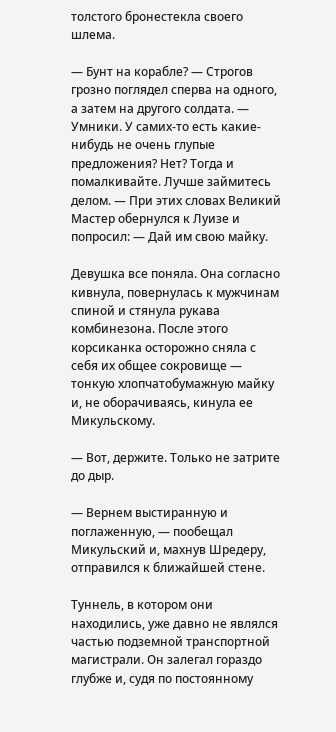толстого бронестекла своего шлема.

— Бунт на корабле? — Строгов грозно поглядел сперва на одного, а затем на другого солдата. — Умники. У самих-то есть какие-нибудь не очень глупые предложения? Нет? Тогда и помалкивайте. Лучше займитесь делом. — При этих словах Великий Мастер обернулся к Луизе и попросил: — Дай им свою майку.

Девушка все поняла. Она согласно кивнула, повернулась к мужчинам спиной и стянула рукава комбинезона. После этого корсиканка осторожно сняла с себя их общее сокровище — тонкую хлопчатобумажную майку и, не оборачиваясь, кинула ее Микульскому.

— Вот, держите. Только не затрите до дыр.

— Вернем выстиранную и поглаженную, — пообещал Микульский и, махнув Шредеру, отправился к ближайшей стене.

Туннель, в котором они находились, уже давно не являлся частью подземной транспортной магистрали. Он залегал гораздо глубже и, судя по постоянному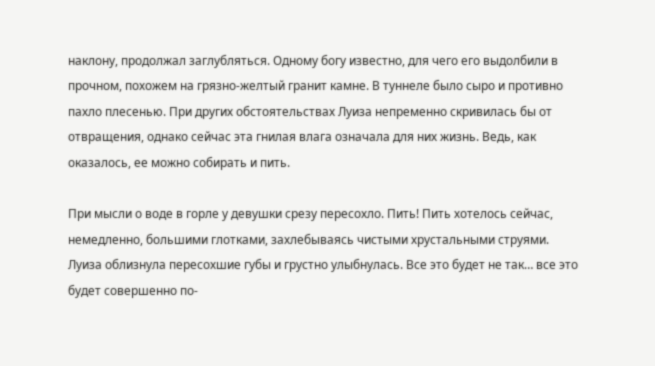наклону, продолжал заглубляться. Одному богу известно, для чего его выдолбили в прочном, похожем на грязно-желтый гранит камне. В туннеле было сыро и противно пахло плесенью. При других обстоятельствах Луиза непременно скривилась бы от отвращения, однако сейчас эта гнилая влага означала для них жизнь. Ведь, как оказалось, ее можно собирать и пить.

При мысли о воде в горле у девушки срезу пересохло. Пить! Пить хотелось сейчас, немедленно, большими глотками, захлебываясь чистыми хрустальными струями. Луиза облизнула пересохшие губы и грустно улыбнулась. Все это будет не так… все это будет совершенно по-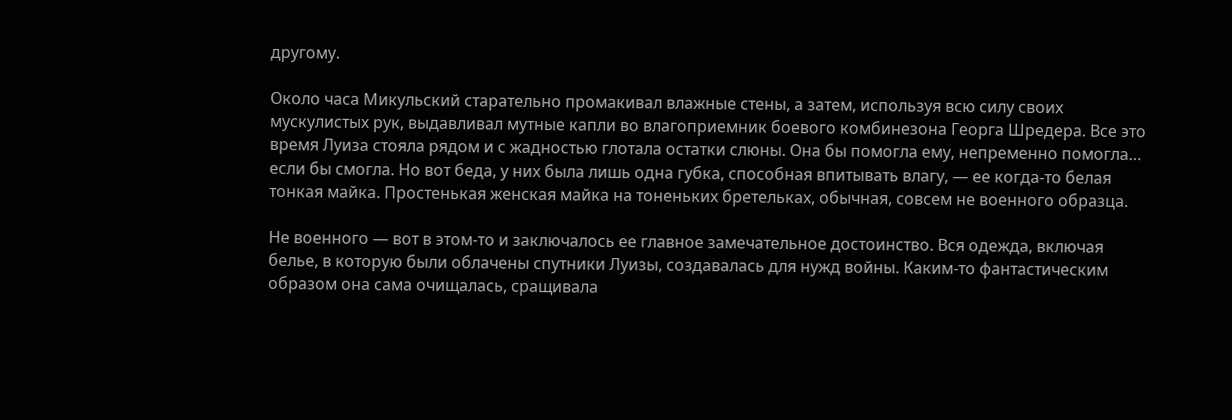другому.

Около часа Микульский старательно промакивал влажные стены, а затем, используя всю силу своих мускулистых рук, выдавливал мутные капли во влагоприемник боевого комбинезона Георга Шредера. Все это время Луиза стояла рядом и с жадностью глотала остатки слюны. Она бы помогла ему, непременно помогла… если бы смогла. Но вот беда, у них была лишь одна губка, способная впитывать влагу, — ее когда-то белая тонкая майка. Простенькая женская майка на тоненьких бретельках, обычная, совсем не военного образца.

Не военного — вот в этом-то и заключалось ее главное замечательное достоинство. Вся одежда, включая белье, в которую были облачены спутники Луизы, создавалась для нужд войны. Каким-то фантастическим образом она сама очищалась, сращивала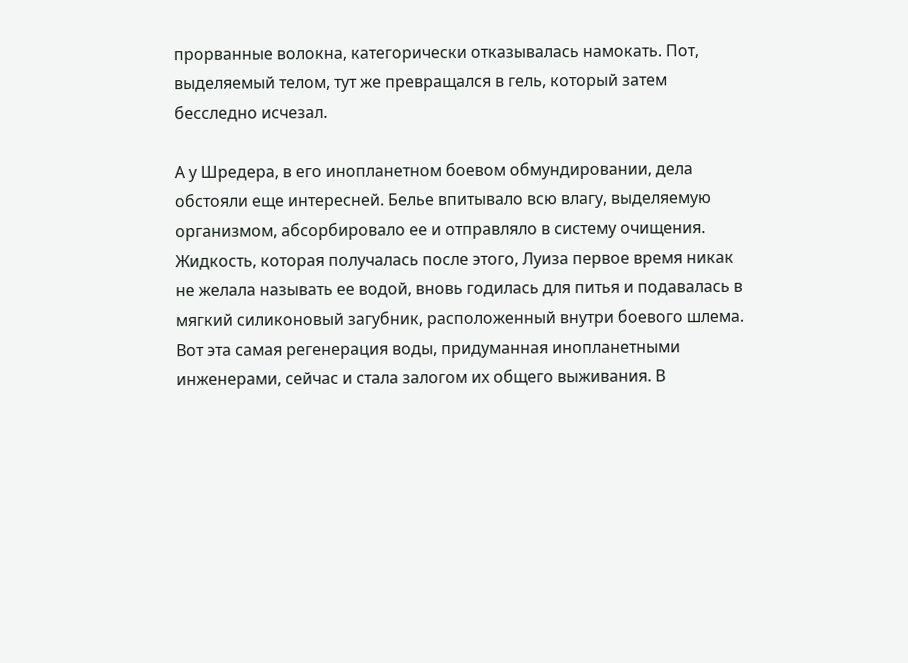прорванные волокна, категорически отказывалась намокать. Пот, выделяемый телом, тут же превращался в гель, который затем бесследно исчезал.

А у Шредера, в его инопланетном боевом обмундировании, дела обстояли еще интересней. Белье впитывало всю влагу, выделяемую организмом, абсорбировало ее и отправляло в систему очищения. Жидкость, которая получалась после этого, Луиза первое время никак не желала называть ее водой, вновь годилась для питья и подавалась в мягкий силиконовый загубник, расположенный внутри боевого шлема. Вот эта самая регенерация воды, придуманная инопланетными инженерами, сейчас и стала залогом их общего выживания. В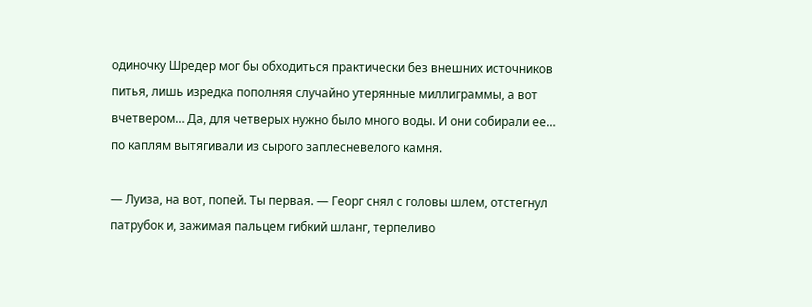одиночку Шредер мог бы обходиться практически без внешних источников питья, лишь изредка пополняя случайно утерянные миллиграммы, а вот вчетвером… Да, для четверых нужно было много воды. И они собирали ее… по каплям вытягивали из сырого заплесневелого камня.

— Луиза, на вот, попей. Ты первая. — Георг снял с головы шлем, отстегнул патрубок и, зажимая пальцем гибкий шланг, терпеливо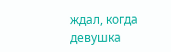ждал, когда девушка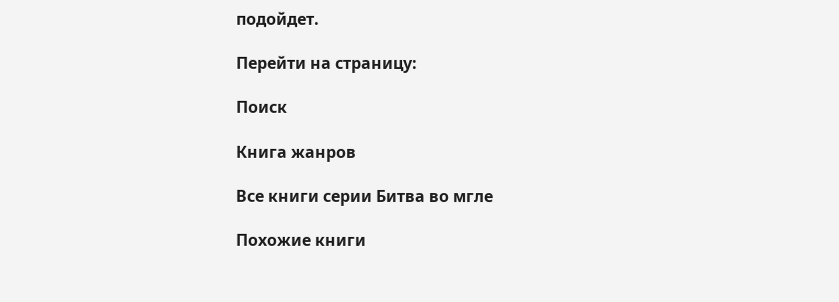подойдет.

Перейти на страницу:

Поиск

Книга жанров

Все книги серии Битва во мгле

Похожие книги